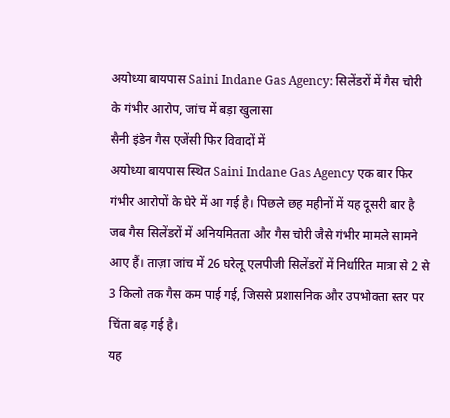अयोध्या बायपास Saini Indane Gas Agency: सिलेंडरों में गैस चोरी के गंभीर आरोप, जांच में बड़ा खुलासा
सैनी इंडेन गैस एजेंसी फिर विवादों में
अयोध्या बायपास स्थित Saini Indane Gas Agency एक बार फिर गंभीर आरोपों के घेरे में आ गई है। पिछले छह महीनों में यह दूसरी बार है जब गैस सिलेंडरों में अनियमितता और गैस चोरी जैसे गंभीर मामले सामने आए हैं। ताज़ा जांच में 26 घरेलू एलपीजी सिलेंडरों में निर्धारित मात्रा से 2 से 3 किलो तक गैस कम पाई गई, जिससे प्रशासनिक और उपभोक्ता स्तर पर चिंता बढ़ गई है।
यह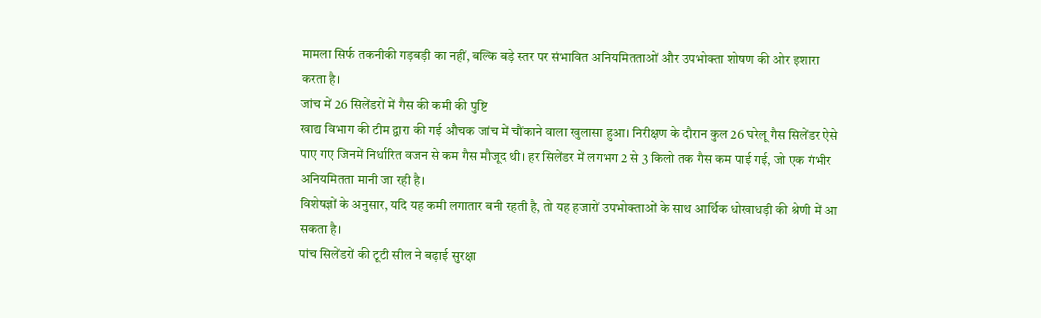मामला सिर्फ तकनीकी गड़बड़ी का नहीं, बल्कि बड़े स्तर पर संभावित अनियमितताओं और उपभोक्ता शोषण की ओर इशारा करता है।
जांच में 26 सिलेंडरों में गैस की कमी की पुष्टि
खाद्य विभाग की टीम द्वारा की गई औचक जांच में चौंकाने वाला खुलासा हुआ। निरीक्षण के दौरान कुल 26 घरेलू गैस सिलेंडर ऐसे पाए गए जिनमें निर्धारित वजन से कम गैस मौजूद थी। हर सिलेंडर में लगभग 2 से 3 किलो तक गैस कम पाई गई, जो एक गंभीर अनियमितता मानी जा रही है।
विशेषज्ञों के अनुसार, यदि यह कमी लगातार बनी रहती है, तो यह हजारों उपभोक्ताओं के साथ आर्थिक धोखाधड़ी की श्रेणी में आ सकता है।
पांच सिलेंडरों की टूटी सील ने बढ़ाई सुरक्षा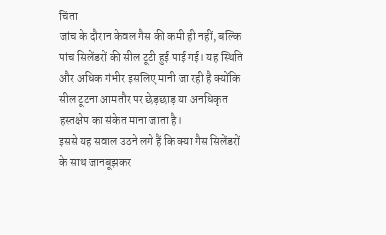चिंता
जांच के दौरान केवल गैस की कमी ही नहीं, बल्कि पांच सिलेंडरों की सील टूटी हुई पाई गई। यह स्थिति और अधिक गंभीर इसलिए मानी जा रही है क्योंकि सील टूटना आमतौर पर छेड़छाड़ या अनधिकृत हस्तक्षेप का संकेत माना जाता है।
इससे यह सवाल उठने लगे हैं कि क्या गैस सिलेंडरों के साथ जानबूझकर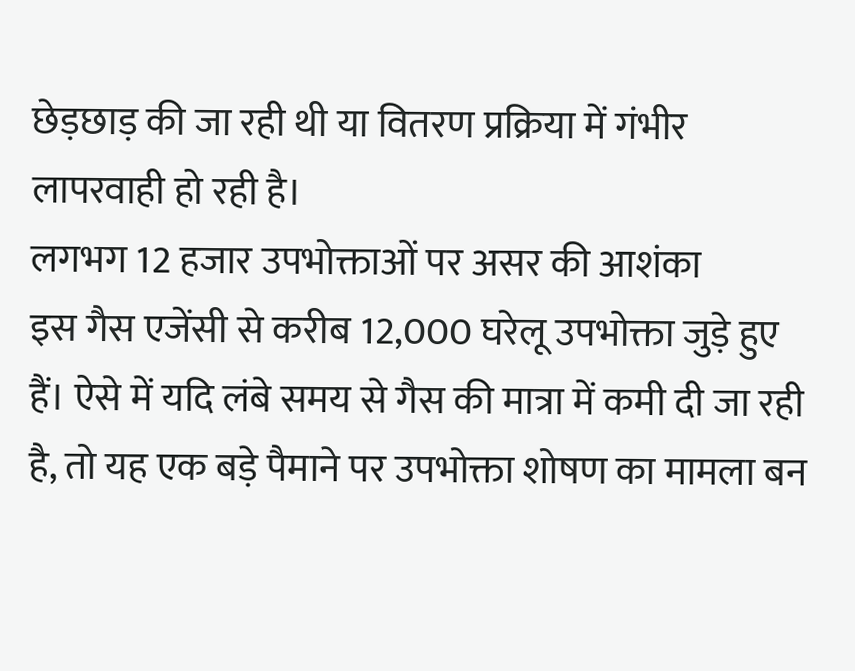छेड़छाड़ की जा रही थी या वितरण प्रक्रिया में गंभीर लापरवाही हो रही है।
लगभग 12 हजार उपभोक्ताओं पर असर की आशंका
इस गैस एजेंसी से करीब 12,000 घरेलू उपभोक्ता जुड़े हुए हैं। ऐसे में यदि लंबे समय से गैस की मात्रा में कमी दी जा रही है, तो यह एक बड़े पैमाने पर उपभोक्ता शोषण का मामला बन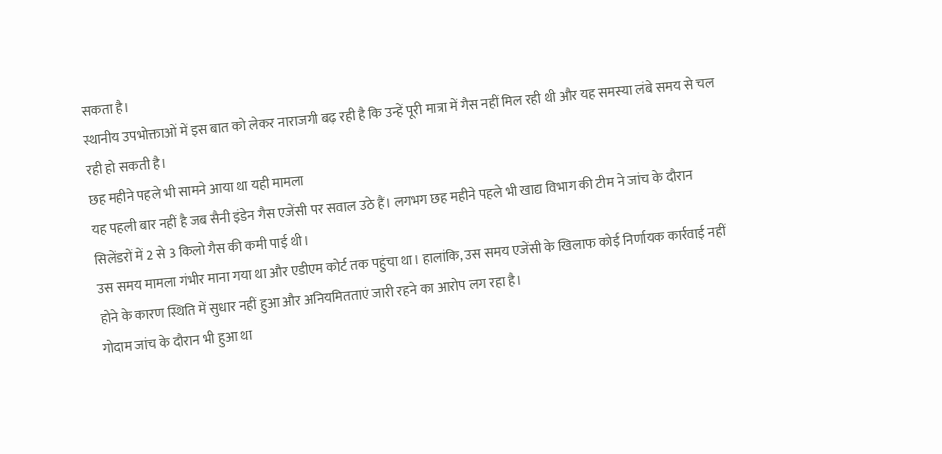सकता है।
स्थानीय उपभोक्ताओं में इस बात को लेकर नाराजगी बढ़ रही है कि उन्हें पूरी मात्रा में गैस नहीं मिल रही थी और यह समस्या लंबे समय से चल रही हो सकती है।
छह महीने पहले भी सामने आया था यही मामला
यह पहली बार नहीं है जब सैनी इंडेन गैस एजेंसी पर सवाल उठे हैं। लगभग छह महीने पहले भी खाद्य विभाग की टीम ने जांच के दौरान सिलेंडरों में 2 से 3 किलो गैस की कमी पाई थी।
उस समय मामला गंभीर माना गया था और एडीएम कोर्ट तक पहुंचा था। हालांकि, उस समय एजेंसी के खिलाफ कोई निर्णायक कार्रवाई नहीं होने के कारण स्थिति में सुधार नहीं हुआ और अनियमितताएं जारी रहने का आरोप लग रहा है।
गोदाम जांच के दौरान भी हुआ था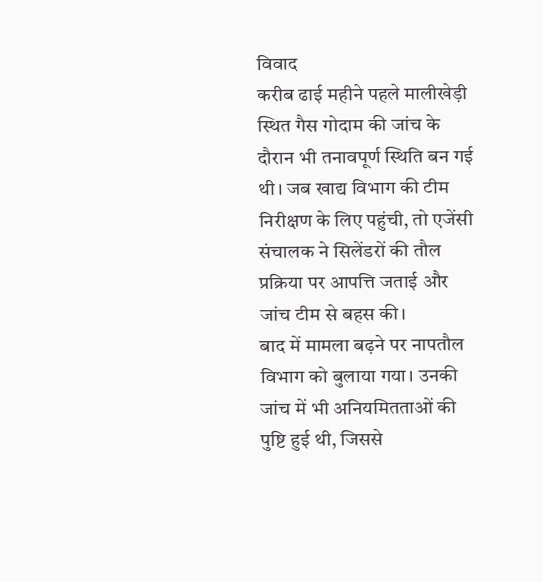विवाद
करीब ढाई महीने पहले मालीखेड़ी स्थित गैस गोदाम की जांच के दौरान भी तनावपूर्ण स्थिति बन गई थी। जब खाद्य विभाग की टीम निरीक्षण के लिए पहुंची, तो एजेंसी संचालक ने सिलेंडरों की तौल प्रक्रिया पर आपत्ति जताई और जांच टीम से बहस की।
बाद में मामला बढ़ने पर नापतौल विभाग को बुलाया गया। उनकी जांच में भी अनियमितताओं की पुष्टि हुई थी, जिससे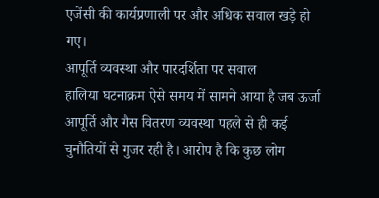एजेंसी की कार्यप्रणाली पर और अधिक सवाल खड़े हो गए।
आपूर्ति व्यवस्था और पारदर्शिता पर सवाल
हालिया घटनाक्रम ऐसे समय में सामने आया है जब ऊर्जा आपूर्ति और गैस वितरण व्यवस्था पहले से ही कई चुनौतियों से गुजर रही है। आरोप है कि कुछ लोग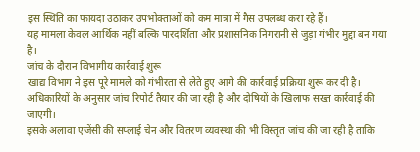इस स्थिति का फायदा उठाकर उपभोक्ताओं को कम मात्रा में गैस उपलब्ध करा रहे हैं।
यह मामला केवल आर्थिक नहीं बल्कि पारदर्शिता और प्रशासनिक निगरानी से जुड़ा गंभीर मुद्दा बन गया है।
जांच के दौरान विभागीय कार्रवाई शुरू
खाद्य विभाग ने इस पूरे मामले को गंभीरता से लेते हुए आगे की कार्रवाई प्रक्रिया शुरू कर दी है। अधिकारियों के अनुसार जांच रिपोर्ट तैयार की जा रही है और दोषियों के खिलाफ सख्त कार्रवाई की जाएगी।
इसके अलावा एजेंसी की सप्लाई चेन और वितरण व्यवस्था की भी विस्तृत जांच की जा रही है ताकि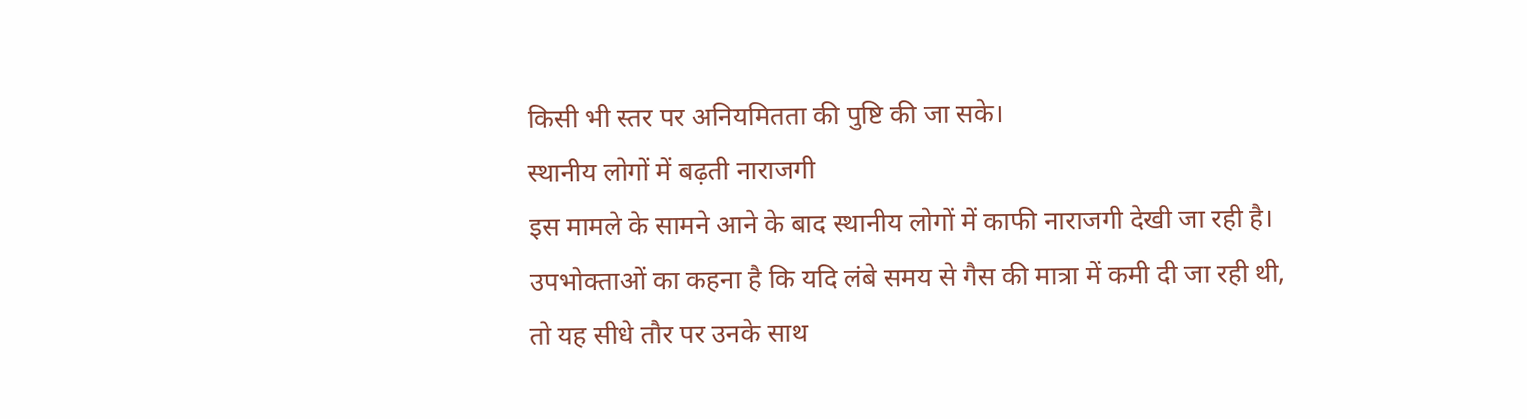किसी भी स्तर पर अनियमितता की पुष्टि की जा सके।
स्थानीय लोगों में बढ़ती नाराजगी
इस मामले के सामने आने के बाद स्थानीय लोगों में काफी नाराजगी देखी जा रही है। उपभोक्ताओं का कहना है कि यदि लंबे समय से गैस की मात्रा में कमी दी जा रही थी, तो यह सीधे तौर पर उनके साथ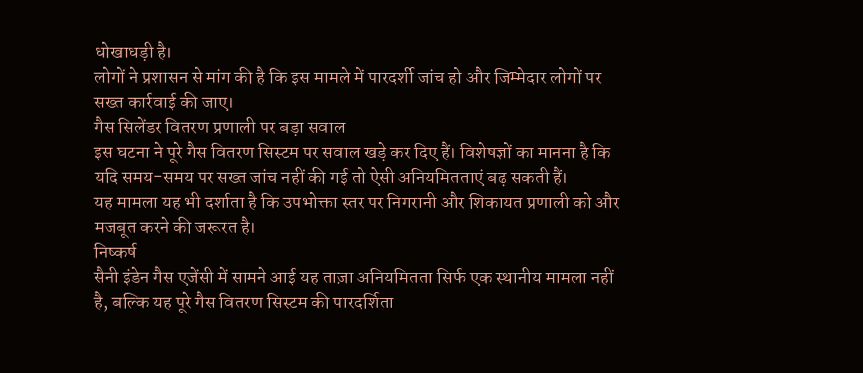धोखाधड़ी है।
लोगों ने प्रशासन से मांग की है कि इस मामले में पारदर्शी जांच हो और जिम्मेदार लोगों पर सख्त कार्रवाई की जाए।
गैस सिलेंडर वितरण प्रणाली पर बड़ा सवाल
इस घटना ने पूरे गैस वितरण सिस्टम पर सवाल खड़े कर दिए हैं। विशेषज्ञों का मानना है कि यदि समय-समय पर सख्त जांच नहीं की गई तो ऐसी अनियमितताएं बढ़ सकती हैं।
यह मामला यह भी दर्शाता है कि उपभोक्ता स्तर पर निगरानी और शिकायत प्रणाली को और मजबूत करने की जरूरत है।
निष्कर्ष
सैनी इंडेन गैस एजेंसी में सामने आई यह ताज़ा अनियमितता सिर्फ एक स्थानीय मामला नहीं है, बल्कि यह पूरे गैस वितरण सिस्टम की पारदर्शिता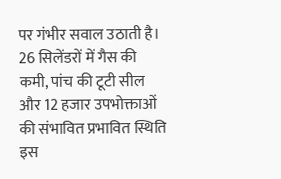पर गंभीर सवाल उठाती है। 26 सिलेंडरों में गैस की कमी, पांच की टूटी सील और 12 हजार उपभोक्ताओं की संभावित प्रभावित स्थिति इस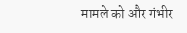मामले को और गंभीर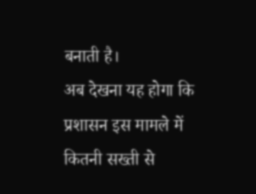बनाती है।
अब देखना यह होगा कि प्रशासन इस मामले में कितनी सख्ती से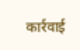कार्रवाई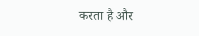करता है और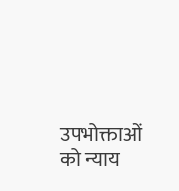उपभोक्ताओं को न्याय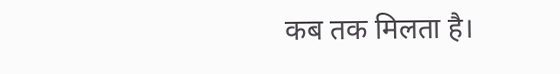कब तक मिलता है।